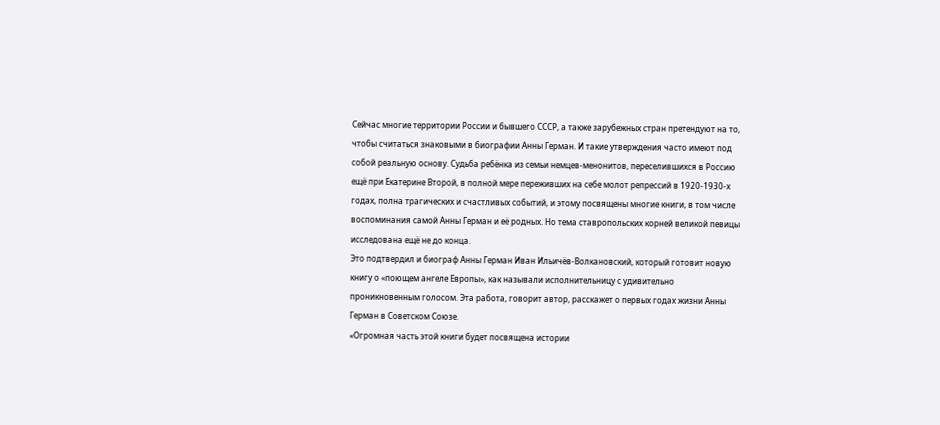Сейчас многие территории России и бывшего СССР, а также зарубежных стран претендуют на то, чтобы считаться знаковыми в биографии Анны Герман. И такие утверждения часто имеют под собой реальную основу. Судьба ребёнка из семьи немцев-менонитов, переселившихся в Россию ещё при Екатерине Второй, в полной мере переживших на себе молот репрессий в 1920-1930-х годах, полна трагических и счастливых событий, и этому посвящены многие книги, в том числе воспоминания самой Анны Герман и её родных. Но тема ставропольских корней великой певицы исследована ещё не до конца.
Это подтвердил и биограф Анны Герман Иван Ильичёв-Волкановский, который готовит новую книгу о «поющем ангеле Европы», как называли исполнительницу с удивительно проникновенным голосом. Эта работа, говорит автор, расскажет о первых годах жизни Анны Герман в Советском Союзе.
«Огромная часть этой книги будет посвящена истории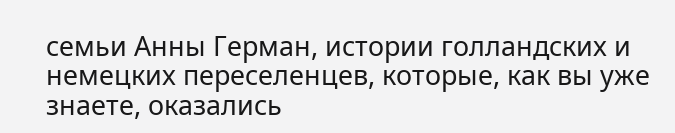семьи Анны Герман, истории голландских и немецких переселенцев, которые, как вы уже знаете, оказались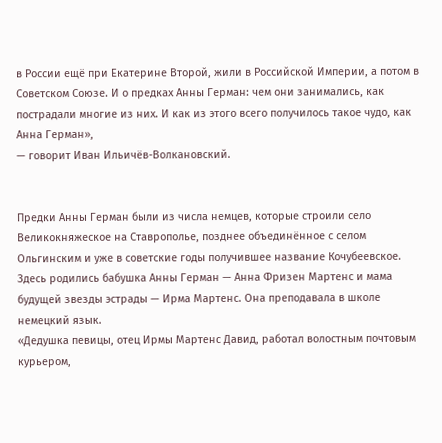в России ещё при Екатерине Второй, жили в Российской Империи, а потом в Советском Союзе. И о предках Анны Герман: чем они занимались, как пострадали многие из них. И как из этого всего получилось такое чудо, как Анна Герман»,
— говорит Иван Ильичёв-Волкановский.


Предки Анны Герман были из числа немцев, которые строили село Великокняжеское на Ставрополье, позднее объединённое с селом Ольгинским и уже в советские годы получившее название Кочубеевское. Здесь родились бабушка Анны Герман — Анна Фризен Мартенс и мама будущей звезды эстрады — Ирма Мартенс. Она преподавала в школе немецкий язык.
«Дедушка певицы, отец Ирмы Мартенс Давид, работал волостным почтовым курьером,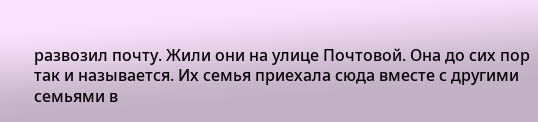развозил почту. Жили они на улице Почтовой. Она до сих пор так и называется. Их семья приехала сюда вместе с другими семьями в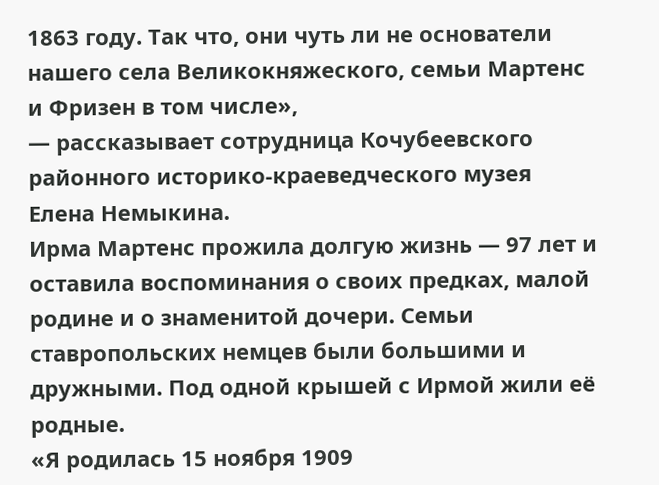1863 году. Так что, они чуть ли не основатели нашего села Великокняжеского, семьи Мартенс и Фризен в том числе»,
— рассказывает сотрудница Кочубеевского районного историко-краеведческого музея Елена Немыкина.
Ирма Мартенс прожила долгую жизнь — 97 лет и оставила воспоминания о своих предках, малой родине и о знаменитой дочери. Семьи ставропольских немцев были большими и дружными. Под одной крышей с Ирмой жили её родные.
«Я родилась 15 ноября 1909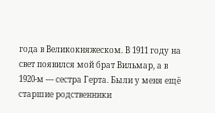года в Великокняжеском. В 1911 году на свет появился мой брат Вильмар, а в 1920-м — сестра Герта. Были у меня ещё старшие родственники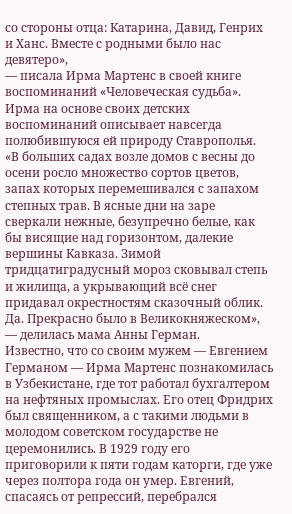со стороны отца: Катарина, Давид, Генрих и Ханс. Вместе с родными было нас девятеро»,
— писала Ирма Мартенс в своей книге воспоминаний «Человеческая судьба».
Ирма на основе своих детских воспоминаний описывает навсегда полюбившуюся ей природу Ставрополья.
«В больших садах возле домов с весны до осени росло множество сортов цветов, запах которых перемешивался с запахом степных трав. В ясные дни на заре сверкали нежные, безупречно белые, как бы висящие над горизонтом, далекие вершины Кавказа. Зимой тридцатиградусный мороз сковывал степь и жилища, а укрывающий всё снег придавал окрестностям сказочный облик. Да. Прекрасно было в Великокняжеском»,
— делилась мама Анны Герман.
Известно, что со своим мужем — Евгением Германом — Ирма Мартенс познакомилась в Узбекистане, где тот работал бухгалтером на нефтяных промыслах. Его отец Фридрих был священником, а с такими людьми в молодом советском государстве не церемонились. В 1929 году его приговорили к пяти годам каторги, где уже через полтора года он умер. Евгений, спасаясь от репрессий, перебрался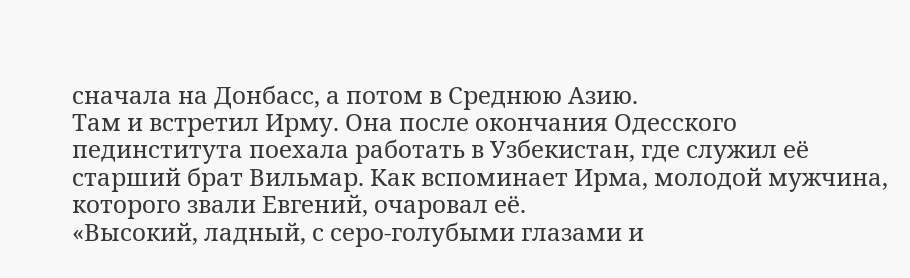сначала на Донбасс, а потом в Среднюю Азию.
Там и встретил Ирму. Она после окончания Одесского пединститута поехала работать в Узбекистан, где служил её старший брат Вильмар. Как вспоминает Ирма, молодой мужчина, которого звали Евгений, очаровал её.
«Высокий, ладный, с серо-голубыми глазами и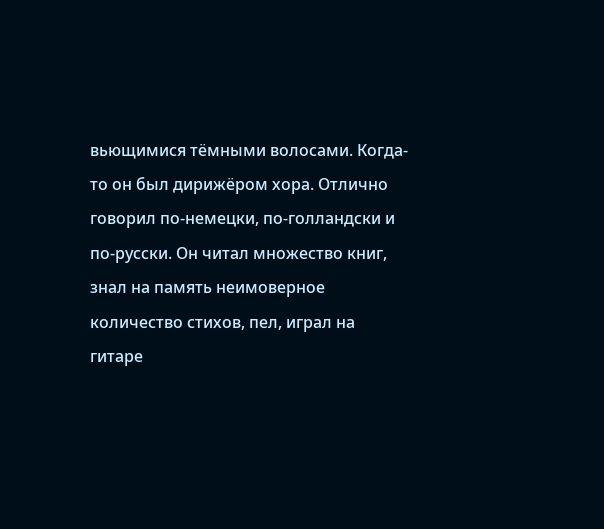вьющимися тёмными волосами. Когда-то он был дирижёром хора. Отлично говорил по-немецки, по-голландски и по-русски. Он читал множество книг, знал на память неимоверное количество стихов, пел, играл на гитаре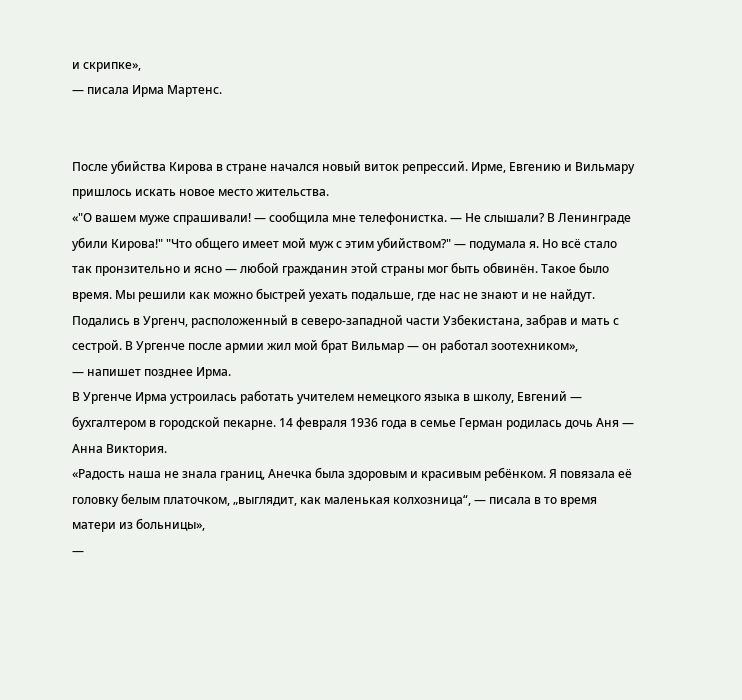и скрипке»,
— писала Ирма Мартенс.


После убийства Кирова в стране начался новый виток репрессий. Ирме, Евгению и Вильмару пришлось искать новое место жительства.
«"О вашем муже спрашивали! — сообщила мне телефонистка. — Не слышали? В Ленинграде убили Кирова!" "Что общего имеет мой муж с этим убийством?" — подумала я. Но всё стало так пронзительно и ясно — любой гражданин этой страны мог быть обвинён. Такое было время. Мы решили как можно быстрей уехать подальше, где нас не знают и не найдут. Подались в Ургенч, расположенный в северо-западной части Узбекистана, забрав и мать с сестрой. В Ургенче после армии жил мой брат Вильмар — он работал зоотехником»,
— напишет позднее Ирма.
В Ургенче Ирма устроилась работать учителем немецкого языка в школу, Евгений — бухгалтером в городской пекарне. 14 февраля 1936 года в семье Герман родилась дочь Аня — Анна Виктория.
«Радость наша не знала границ, Анечка была здоровым и красивым ребёнком. Я повязала её головку белым платочком, „выглядит, как маленькая колхозница“, — писала в то время матери из больницы»,
—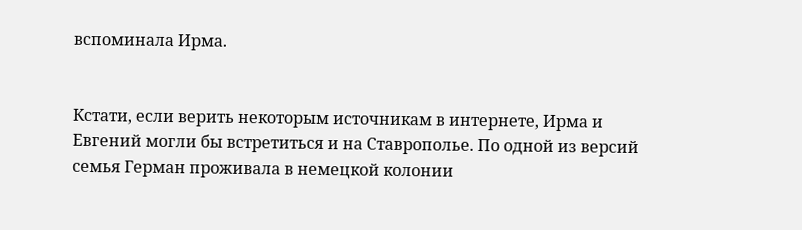вспоминала Ирма.


Кстати, если верить некоторым источникам в интернете, Ирма и Евгений могли бы встретиться и на Ставрополье. По одной из версий семья Герман проживала в немецкой колонии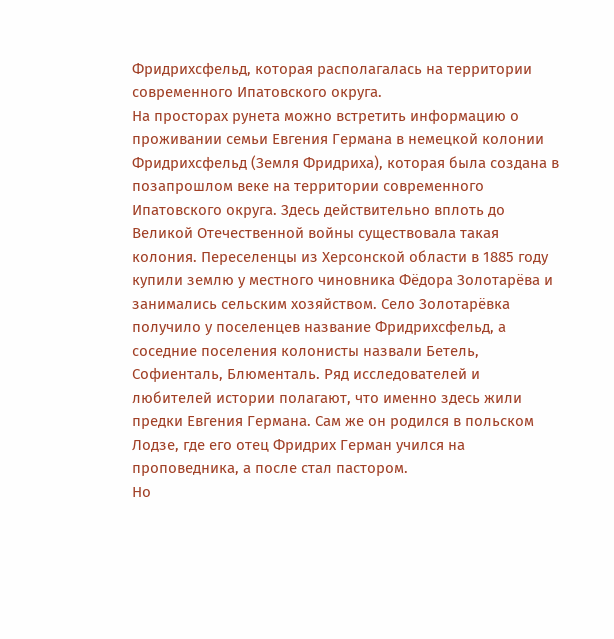Фридрихсфельд, которая располагалась на территории современного Ипатовского округа.
На просторах рунета можно встретить информацию о проживании семьи Евгения Германа в немецкой колонии Фридрихсфельд (Земля Фридриха), которая была создана в позапрошлом веке на территории современного Ипатовского округа. Здесь действительно вплоть до Великой Отечественной войны существовала такая колония. Переселенцы из Херсонской области в 1885 году купили землю у местного чиновника Фёдора Золотарёва и занимались сельским хозяйством. Село Золотарёвка получило у поселенцев название Фридрихсфельд, а соседние поселения колонисты назвали Бетель, Софиенталь, Блюменталь. Ряд исследователей и любителей истории полагают, что именно здесь жили предки Евгения Германа. Сам же он родился в польском Лодзе, где его отец Фридрих Герман учился на проповедника, а после стал пастором.
Но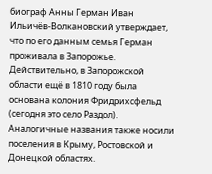биограф Анны Герман Иван Ильичёв-Волкановский утверждает, что по его данным семья Герман проживала в Запорожье. Действительно, в Запорожской области ещё в 1810 году была основана колония Фридрихсфельд (сегодня это село Раздол). Аналогичные названия также носили поселения в Крыму, Ростовской и Донецкой областях.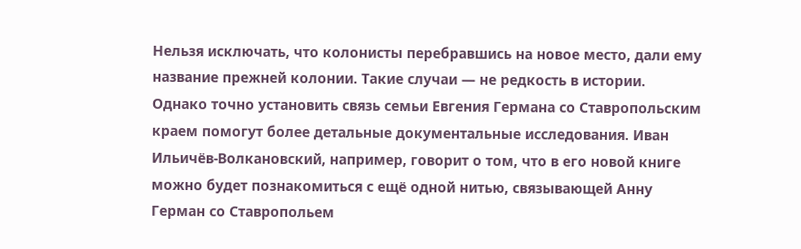Нельзя исключать, что колонисты перебравшись на новое место, дали ему название прежней колонии. Такие случаи — не редкость в истории. Однако точно установить связь семьи Евгения Германа со Ставропольским краем помогут более детальные документальные исследования. Иван Ильичёв-Волкановский, например, говорит о том, что в его новой книге можно будет познакомиться с ещё одной нитью, связывающей Анну Герман со Ставропольем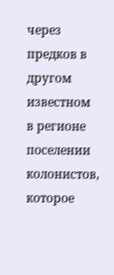через предков в другом известном в регионе поселении колонистов, которое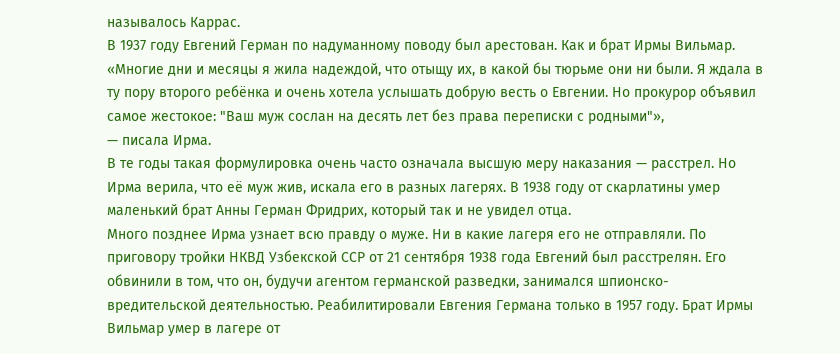называлось Каррас.
В 1937 году Евгений Герман по надуманному поводу был арестован. Как и брат Ирмы Вильмар.
«Многие дни и месяцы я жила надеждой, что отыщу их, в какой бы тюрьме они ни были. Я ждала в ту пору второго ребёнка и очень хотела услышать добрую весть о Евгении. Но прокурор объявил самое жестокое: "Ваш муж сослан на десять лет без права переписки с родными"»,
— писала Ирма.
В те годы такая формулировка очень часто означала высшую меру наказания — расстрел. Но Ирма верила, что её муж жив, искала его в разных лагерях. В 1938 году от скарлатины умер маленький брат Анны Герман Фридрих, который так и не увидел отца.
Много позднее Ирма узнает всю правду о муже. Ни в какие лагеря его не отправляли. По приговору тройки НКВД Узбекской ССР от 21 сентября 1938 года Евгений был расстрелян. Его обвинили в том, что он, будучи агентом германской разведки, занимался шпионско-вредительской деятельностью. Реабилитировали Евгения Германа только в 1957 году. Брат Ирмы Вильмар умер в лагере от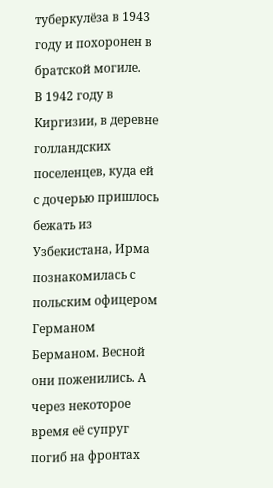туберкулёза в 1943 году и похоронен в братской могиле.
В 1942 году в Киргизии, в деревне голландских поселенцев, куда ей с дочерью пришлось бежать из Узбекистана, Ирма познакомилась с польским офицером Германом Берманом. Весной они поженились. А через некоторое время её супруг погиб на фронтах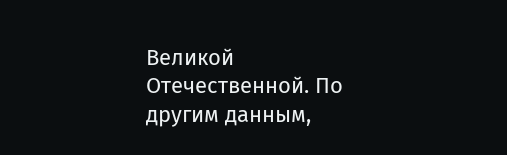Великой Отечественной. По другим данным,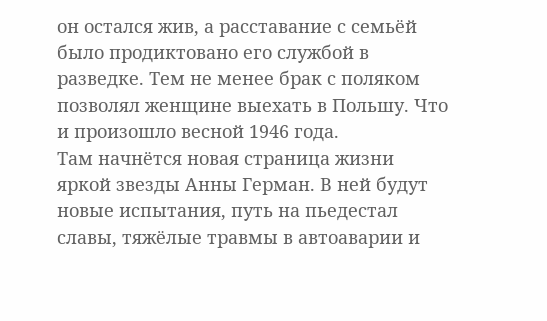он остался жив, а расставание с семьёй было продиктовано его службой в разведке. Тем не менее брак с поляком позволял женщине выехать в Польшу. Что и произошло весной 1946 года.
Там начнётся новая страница жизни яркой звезды Анны Герман. В ней будут новые испытания, путь на пьедестал славы, тяжёлые травмы в автоаварии и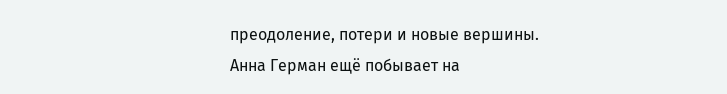преодоление, потери и новые вершины. Анна Герман ещё побывает на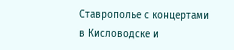Ставрополье с концертами в Кисловодске и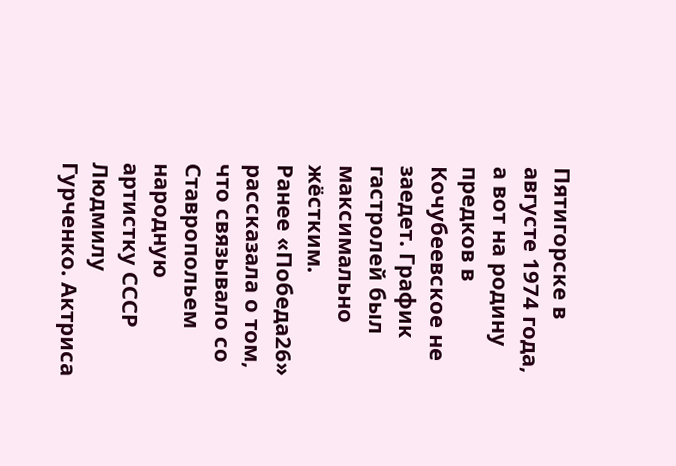Пятигорске в августе 1974 года, а вот на родину предков в Кочубеевское не заедет. График гастролей был максимально жёстким.
Ранее «Победа26» рассказала о том, что связывало со Ставропольем народную артистку СССР Людмилу Гурченко. Актриса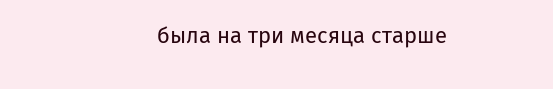была на три месяца старше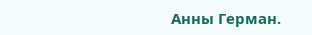Анны Герман.